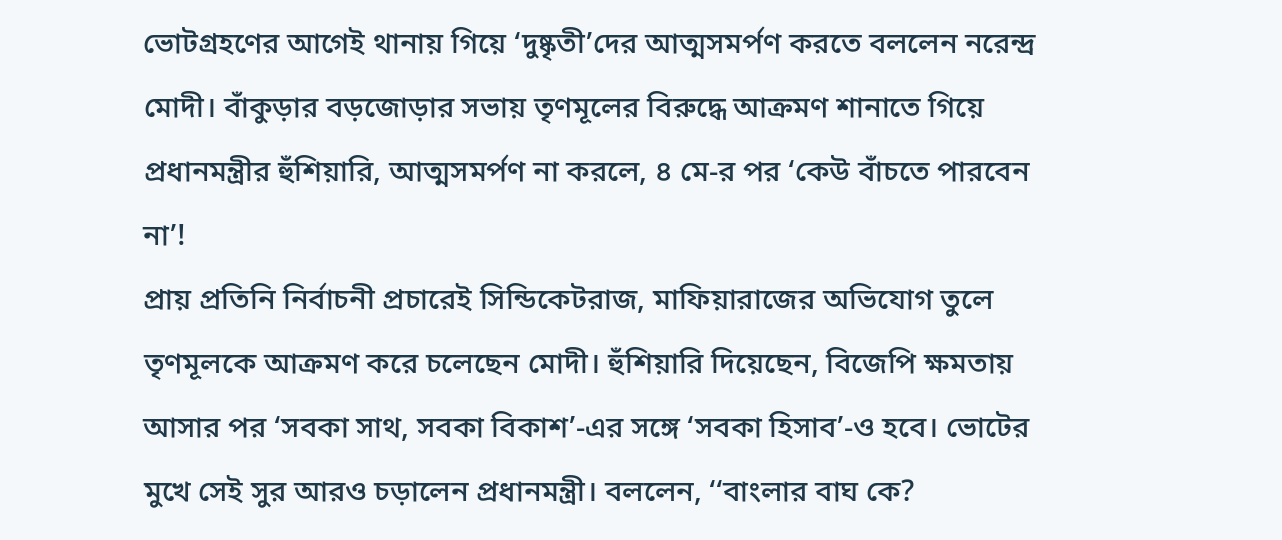ভোটগ্রহণের আগেই থানায় গিয়ে ‘দুষ্কৃতী’দের আত্মসমর্পণ করতে বললেন নরেন্দ্র মোদী। বাঁকুড়ার বড়জোড়ার সভায় তৃণমূলের বিরুদ্ধে আক্রমণ শানাতে গিয়ে প্রধানমন্ত্রীর হুঁশিয়ারি, আত্মসমর্পণ না করলে, ৪ মে-র পর ‘কেউ বাঁচতে পারবেন না’!
প্রায় প্রতিনি নির্বাচনী প্রচারেই সিন্ডিকেটরাজ, মাফিয়ারাজের অভিযোগ তুলে তৃণমূলকে আক্রমণ করে চলেছেন মোদী। হুঁশিয়ারি দিয়েছেন, বিজেপি ক্ষমতায় আসার পর ‘সবকা সাথ, সবকা বিকাশ’-এর সঙ্গে ‘সবকা হিসাব’-ও হবে। ভোটের মুখে সেই সুর আরও চড়ালেন প্রধানমন্ত্রী। বললেন, ‘‘বাংলার বাঘ কে?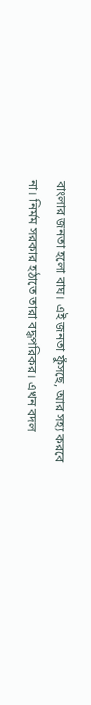বাংলার জনতা হলো বাঘ। এই জনতা ফুঁসছে, আর সহ্য করবে না। নির্মম সরকার হঠাতে তারা বদ্ধপরিকর। এখন বদল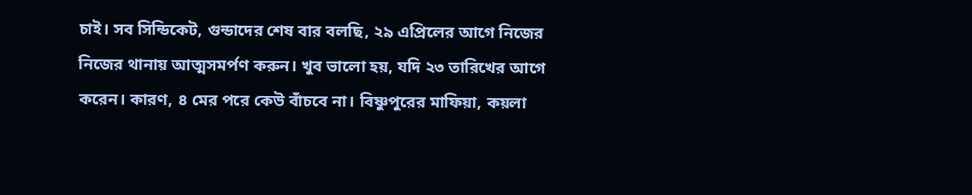চাই। সব সিন্ডিকেট, গুন্ডাদের শেষ বার বলছি, ২৯ এপ্রিলের আগে নিজের নিজের থানায় আত্মসমর্পণ করুন। খুব ভালো হয়, যদি ২৩ তারিখের আগে করেন। কারণ, ৪ মের পরে কেউ বাঁচবে না। বিষ্ণুপুরের মাফিয়া, কয়লা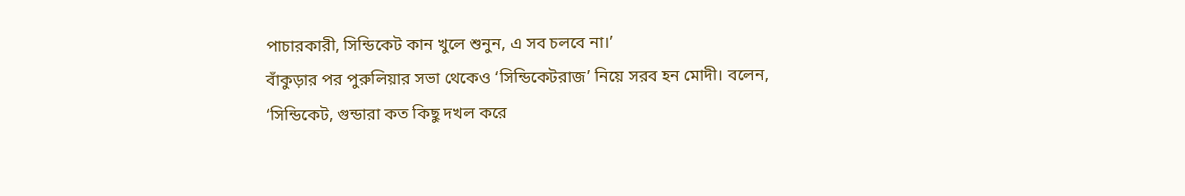পাচারকারী, সিন্ডিকেট কান খুলে শুনুন, এ সব চলবে না।’
বাঁকুড়ার পর পুরুলিয়ার সভা থেকেও ‘সিন্ডিকেটরাজ’ নিয়ে সরব হন মোদী। বলেন, ‘সিন্ডিকেট, গুন্ডারা কত কিছু দখল করে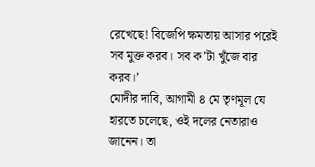রেখেছে! বিজেপি ক্ষমতায় আসার পরেই সব মুক্ত করব। সব ক’টা খুঁজে বার করব।’
মোদীর দাবি, আগামী ৪ মে তৃণমূল যে হারতে চলেছে, ওই দলের নেতারাও জানেন। তা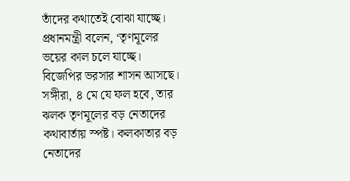তাঁদের কথাতেই বোঝা যাচ্ছে। প্রধানমন্ত্রী বলেন, ‘তৃণমূলের ভয়ের কাল চলে যাচ্ছে। বিজেপির ভরসার শাসন আসছে। সঙ্গীরা, ৪ মে যে ফল হবে, তার ঝলক তৃণমূলের বড় নেতাদের কথাবার্তায় স্পষ্ট। কলকাতার বড় নেতাদের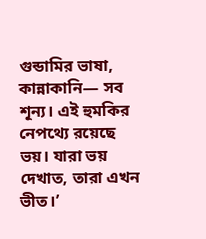গুন্ডামির ভাষা, কান্নাকানি— সব শূন্য। এই হুমকির নেপথ্যে রয়েছে ভয়। যারা ভয় দেখাত, তারা এখন ভীত।’